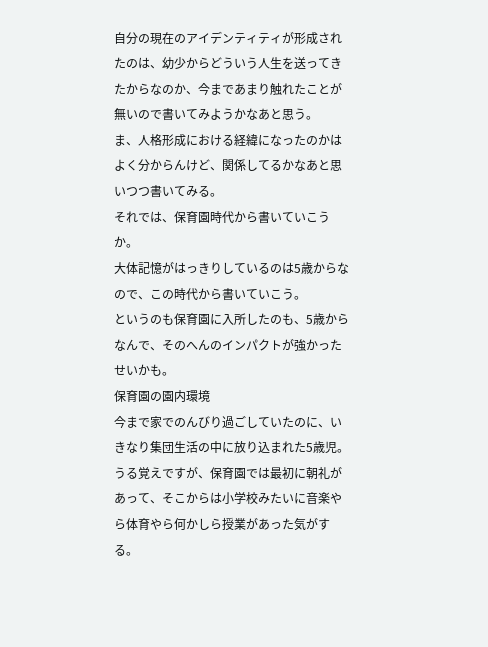自分の現在のアイデンティティが形成されたのは、幼少からどういう人生を送ってきたからなのか、今まであまり触れたことが無いので書いてみようかなあと思う。
ま、人格形成における経緯になったのかはよく分からんけど、関係してるかなあと思いつつ書いてみる。
それでは、保育園時代から書いていこうか。
大体記憶がはっきりしているのは5歳からなので、この時代から書いていこう。
というのも保育園に入所したのも、5歳からなんで、そのへんのインパクトが強かったせいかも。
保育園の園内環境
今まで家でのんびり過ごしていたのに、いきなり集団生活の中に放り込まれた5歳児。
うる覚えですが、保育園では最初に朝礼があって、そこからは小学校みたいに音楽やら体育やら何かしら授業があった気がする。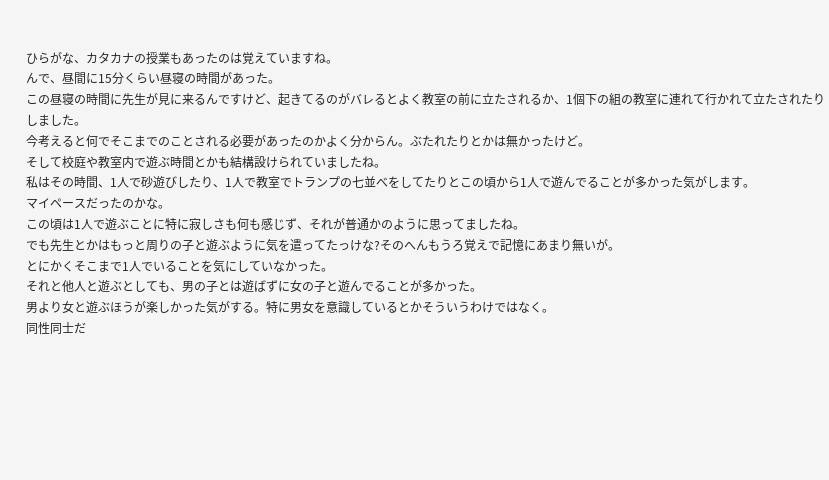ひらがな、カタカナの授業もあったのは覚えていますね。
んで、昼間に15分くらい昼寝の時間があった。
この昼寝の時間に先生が見に来るんですけど、起きてるのがバレるとよく教室の前に立たされるか、1個下の組の教室に連れて行かれて立たされたりしました。
今考えると何でそこまでのことされる必要があったのかよく分からん。ぶたれたりとかは無かったけど。
そして校庭や教室内で遊ぶ時間とかも結構設けられていましたね。
私はその時間、1人で砂遊びしたり、1人で教室でトランプの七並べをしてたりとこの頃から1人で遊んでることが多かった気がします。
マイペースだったのかな。
この頃は1人で遊ぶことに特に寂しさも何も感じず、それが普通かのように思ってましたね。
でも先生とかはもっと周りの子と遊ぶように気を遣ってたっけな?そのへんもうろ覚えで記憶にあまり無いが。
とにかくそこまで1人でいることを気にしていなかった。
それと他人と遊ぶとしても、男の子とは遊ばずに女の子と遊んでることが多かった。
男より女と遊ぶほうが楽しかった気がする。特に男女を意識しているとかそういうわけではなく。
同性同士だ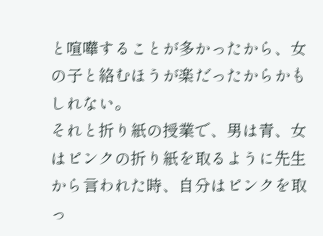と喧嘩することが多かったから、女の子と絡むほうが楽だったからかもしれない。
それと折り紙の授業で、男は青、女はピンクの折り紙を取るように先生から言われた時、自分はピンクを取っ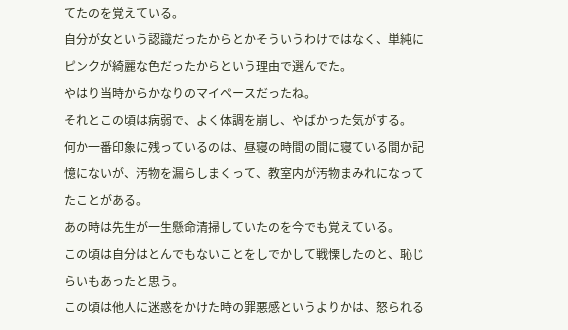てたのを覚えている。
自分が女という認識だったからとかそういうわけではなく、単純にピンクが綺麗な色だったからという理由で選んでた。
やはり当時からかなりのマイペースだったね。
それとこの頃は病弱で、よく体調を崩し、やばかった気がする。
何か一番印象に残っているのは、昼寝の時間の間に寝ている間か記憶にないが、汚物を漏らしまくって、教室内が汚物まみれになってたことがある。
あの時は先生が一生懸命清掃していたのを今でも覚えている。
この頃は自分はとんでもないことをしでかして戦慄したのと、恥じらいもあったと思う。
この頃は他人に迷惑をかけた時の罪悪感というよりかは、怒られる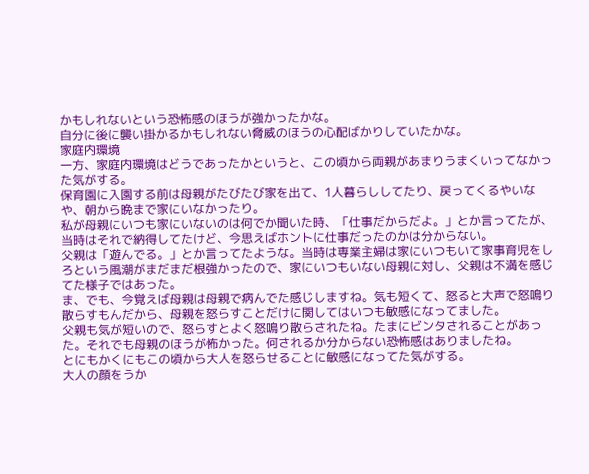かもしれないという恐怖感のほうが強かったかな。
自分に後に襲い掛かるかもしれない脅威のほうの心配ばかりしていたかな。
家庭内環境
一方、家庭内環境はどうであったかというと、この頃から両親があまりうまくいってなかった気がする。
保育園に入園する前は母親がたびたび家を出て、1人暮らししてたり、戻ってくるやいなや、朝から晩まで家にいなかったり。
私が母親にいつも家にいないのは何でか聞いた時、「仕事だからだよ。」とか言ってたが、当時はそれで納得してたけど、今思えばホントに仕事だったのかは分からない。
父親は「遊んでる。」とか言ってたような。当時は専業主婦は家にいつもいて家事育児をしろという風潮がまだまだ根強かったので、家にいつもいない母親に対し、父親は不満を感じてた様子ではあった。
ま、でも、今覚えば母親は母親で病んでた感じしますね。気も短くて、怒ると大声で怒鳴り散らすもんだから、母親を怒らすことだけに関してはいつも敏感になってました。
父親も気が短いので、怒らすとよく怒鳴り散らされたね。たまにビンタされることがあった。それでも母親のほうが怖かった。何されるか分からない恐怖感はありましたね。
とにもかくにもこの頃から大人を怒らせることに敏感になってた気がする。
大人の顔をうか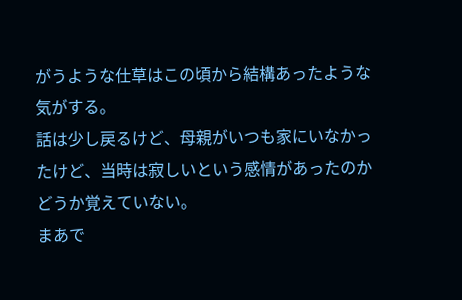がうような仕草はこの頃から結構あったような気がする。
話は少し戻るけど、母親がいつも家にいなかったけど、当時は寂しいという感情があったのかどうか覚えていない。
まあで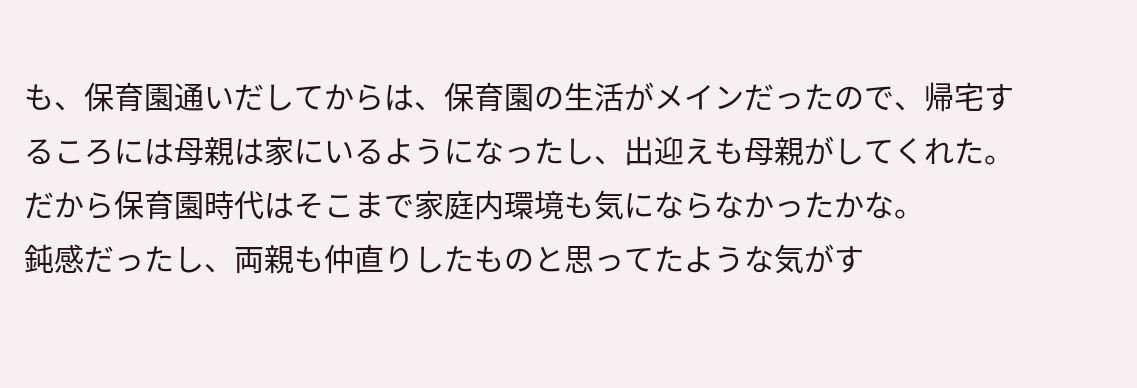も、保育園通いだしてからは、保育園の生活がメインだったので、帰宅するころには母親は家にいるようになったし、出迎えも母親がしてくれた。
だから保育園時代はそこまで家庭内環境も気にならなかったかな。
鈍感だったし、両親も仲直りしたものと思ってたような気がす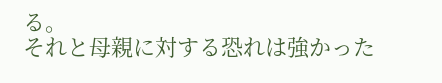る。
それと母親に対する恐れは強かった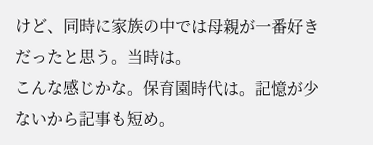けど、同時に家族の中では母親が一番好きだったと思う。当時は。
こんな感じかな。保育園時代は。記憶が少ないから記事も短め。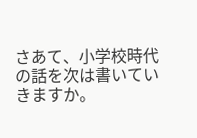さあて、小学校時代の話を次は書いていきますか。